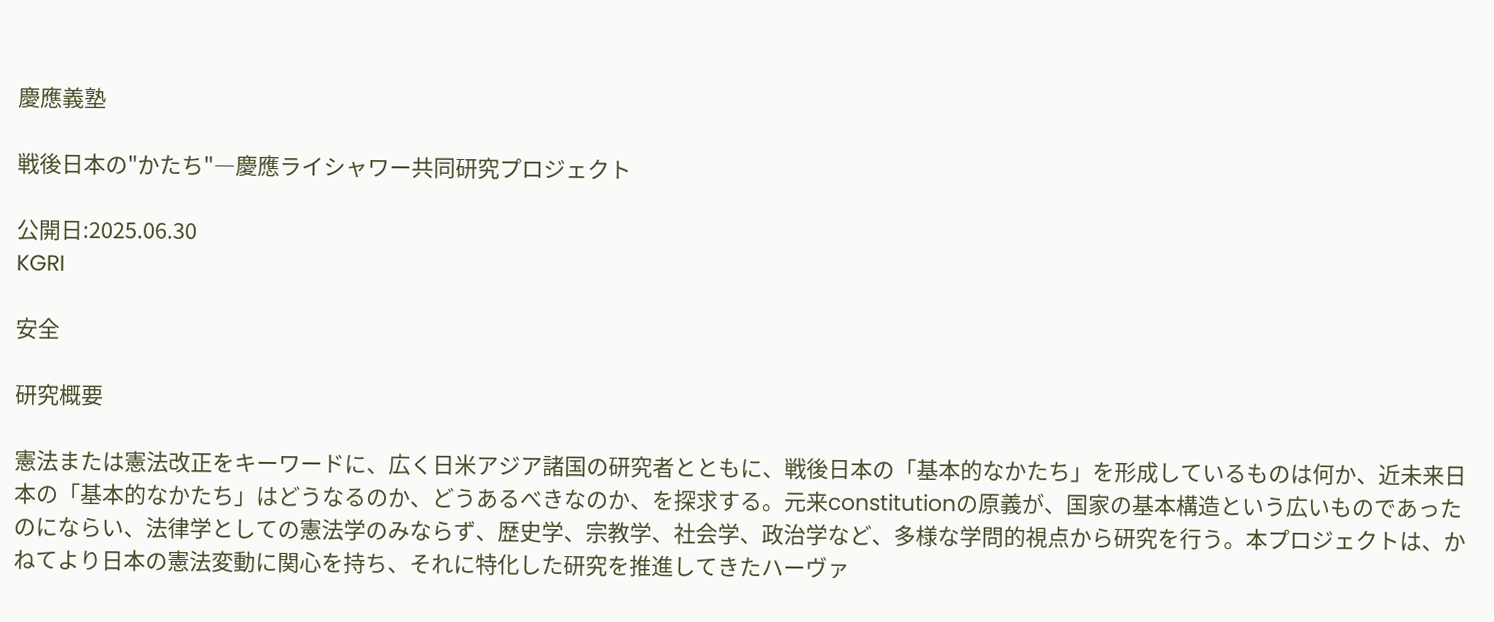慶應義塾

戦後日本の"かたち"―慶應ライシャワー共同研究プロジェクト

公開日:2025.06.30
KGRI

安全

研究概要

憲法または憲法改正をキーワードに、広く日米アジア諸国の研究者とともに、戦後日本の「基本的なかたち」を形成しているものは何か、近未来日本の「基本的なかたち」はどうなるのか、どうあるべきなのか、を探求する。元来constitutionの原義が、国家の基本構造という広いものであったのにならい、法律学としての憲法学のみならず、歴史学、宗教学、社会学、政治学など、多様な学問的視点から研究を行う。本プロジェクトは、かねてより日本の憲法変動に関心を持ち、それに特化した研究を推進してきたハーヴァ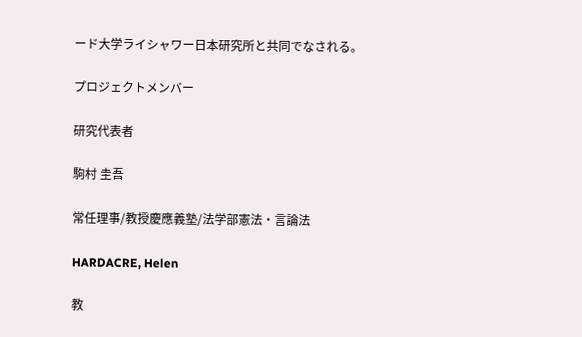ード大学ライシャワー日本研究所と共同でなされる。

プロジェクトメンバー

研究代表者

駒村 圭吾

常任理事/教授慶應義塾/法学部憲法・言論法

HARDACRE, Helen

教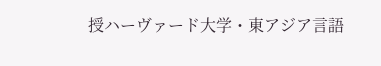授ハーヴァード大学・東アジア言語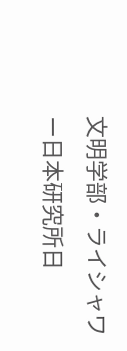文明学部・ライシャワー日本研究所日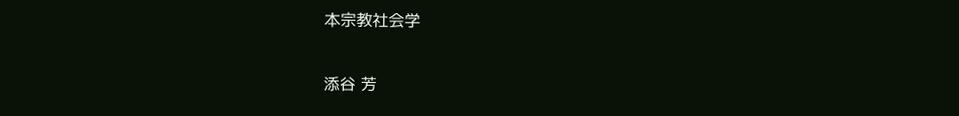本宗教社会学

添谷 芳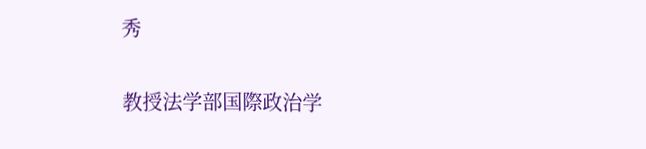秀

教授法学部国際政治学